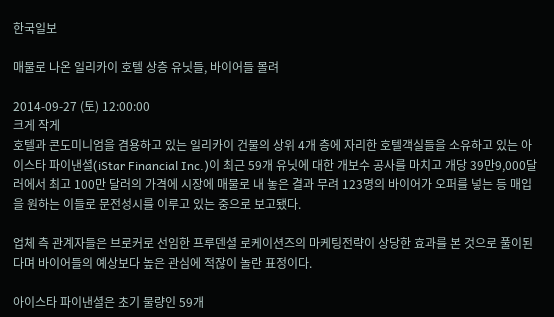한국일보

매물로 나온 일리카이 호텔 상층 유닛들, 바이어들 몰려

2014-09-27 (토) 12:00:00
크게 작게
호텔과 콘도미니엄을 겸용하고 있는 일리카이 건물의 상위 4개 층에 자리한 호텔객실들을 소유하고 있는 아이스타 파이낸셜(iStar Financial Inc.)이 최근 59개 유닛에 대한 개보수 공사를 마치고 개당 39만9,000달러에서 최고 100만 달러의 가격에 시장에 매물로 내 놓은 결과 무려 123명의 바이어가 오퍼를 넣는 등 매입을 원하는 이들로 문전성시를 이루고 있는 중으로 보고됐다.

업체 측 관계자들은 브로커로 선임한 프루덴셜 로케이션즈의 마케팅전략이 상당한 효과를 본 것으로 풀이된다며 바이어들의 예상보다 높은 관심에 적잖이 놀란 표정이다.

아이스타 파이낸셜은 초기 물량인 59개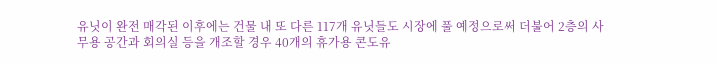유닛이 완전 매각된 이후에는 건물 내 또 다른 117개 유닛들도 시장에 풀 예정으로써 더불어 2층의 사무용 공간과 회의실 등을 개조할 경우 40개의 휴가용 콘도유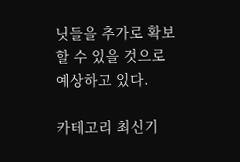닛들을 추가로 확보할 수 있을 것으로 예상하고 있다.

카테고리 최신기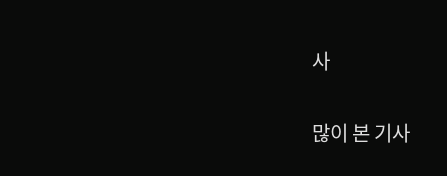사

많이 본 기사